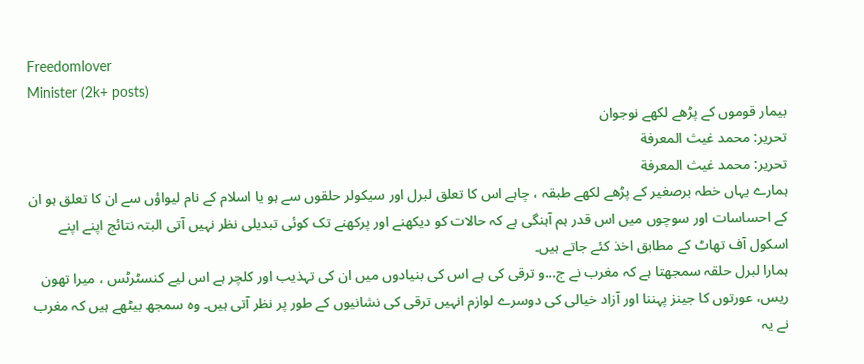Freedomlover
Minister (2k+ posts)
بیمار قوموں کے پڑھے لکھے نوجوان
تحریر: محمد غیث المعرفة
تحریر: محمد غیث المعرفة
ہمارے یہاں خطہ برصغیر کے پڑھے لکھے طبقہ ، چاہے اس کا تعلق لبرل اور سیکولر حلقوں سے ہو یا اسلام کے نام لیواؤں سے ان کا تعلق ہو ان کے احساسات اور سوچوں میں اس قدر ہم آہنگی ہے کہ حالات کو دیکھنے اور پرکھنے تک کوئی تبدیلی نظر نہیں آتی البتہ نتائج اپنے اپنے اسکول آف تھاٹ کے مطابق اخذ کئے جاتے ہیں۔
ہمارا لبرل حلقہ سمجھتا ہے کہ مغرب نے ج...و ترقی کی ہے اس کی بنیادوں میں ان کی تہذیب اور کلچر ہے اس لیے کنسٹرٹس ، میرا تھون ریس، عورتوں کا جینز پہننا اور آزاد خیالی کی دوسرے لوازم انہیں ترقی کی نشانیوں کے طور پر نظر آتی ہیں۔ وہ سمجھ بیٹھے ہیں کہ مغرب نے یہ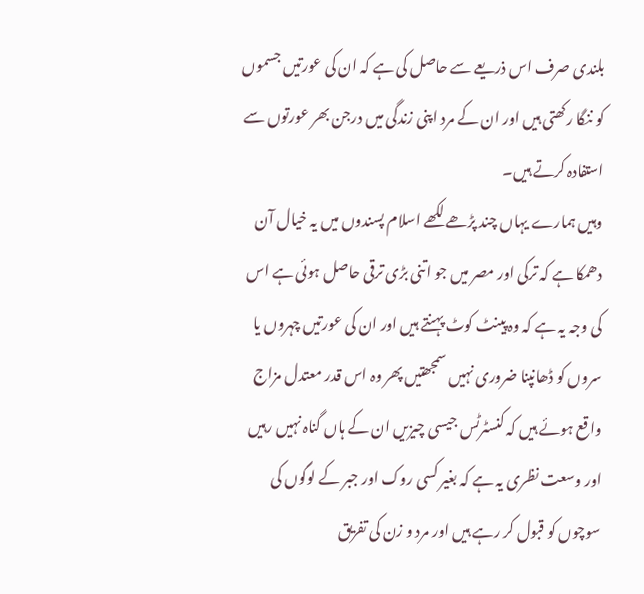بلندی صرف اس ذریعے سے حاصل کی ہے کہ ان کی عورتیں جسموں کو ننگا رکھتی ہیں اور ان کے مرد اپنی زندگی میں درجن بھر عورتوں سے استفادہ کرتے ہیں۔
وہیں ہمارے یہاں چند پڑھے لکھے اسلام پسندوں میں یہ خیال آن دھمکا ہے کہ ترکی اور مصر میں جو اتنی بڑی ترقی حاصل ہوئی ہے اس کی وجہ یہ ہے کہ وہ پینٹ کوٹ پہنتے ہیں اور ان کی عورتیں چہروں یا سروں کو ڈھانپنا ضروری نہیں سمجھتیں پھر وہ اس قدر معتدل مزاج واقع ہوئے ہیں کہ کنسٹرٹس جیسی چیزیں ان کے ہاں گناہ نہیں رہیں اور وسعت نظری یہ ہے کہ بغیر کسی روک اور جبر کے لوگوں کی سوچوں کو قبول کر رہے ہیں اور مرد و زن کی تفریق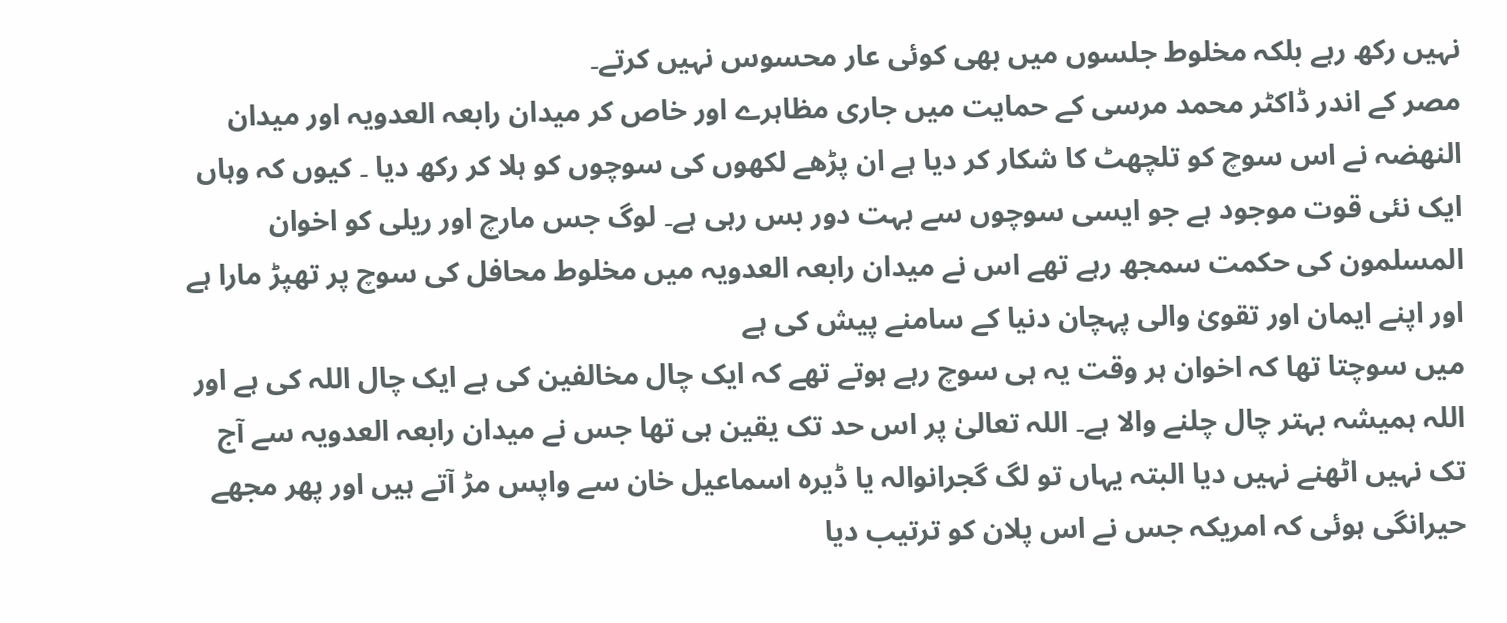نہیں رکھ رہے بلکہ مخلوط جلسوں میں بھی کوئی عار محسوس نہیں کرتے۔
مصر کے اندر ڈاکٹر محمد مرسی کے حمایت میں جاری مظاہرے اور خاص کر میدان رابعہ العدویہ اور میدان النھضہ نے اس سوچ کو تلچھٹ کا شکار کر دیا ہے ان پڑھے لکھوں کی سوچوں کو ہلا کر رکھ دیا ۔ کیوں کہ وہاں ایک نئی قوت موجود ہے جو ایسی سوچوں سے بہت دور بس رہی ہے۔ لوگ جس مارچ اور ریلی کو اخوان المسلمون کی حکمت سمجھ رہے تھے اس نے میدان رابعہ العدویہ میں مخلوط محافل کی سوچ پر تھپڑ مارا ہے اور اپنے ایمان اور تقویٰ والی پہچان دنیا کے سامنے پیش کی ہے
میں سوچتا تھا کہ اخوان ہر وقت یہ ہی سوچ رہے ہوتے تھے کہ ایک چال مخالفین کی ہے ایک چال اللہ کی ہے اور اللہ ہمیشہ بہتر چال چلنے والا ہے۔ اللہ تعالیٰ پر اس حد تک یقین ہی تھا جس نے میدان رابعہ العدویہ سے آج تک نہیں اٹھنے نہیں دیا البتہ یہاں تو لگ گجرانوالہ یا ڈیرہ اسماعیل خان سے واپس مڑ آتے ہیں اور پھر مجھے حیرانگی ہوئی کہ امریکہ جس نے اس پلان کو ترتیب دیا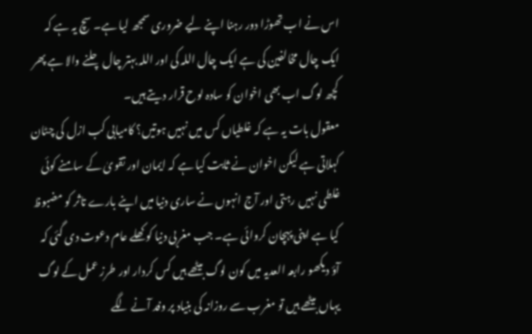اس نے اب تھوڑا دور رہنا اپنے لیے ضروری سمجھ لیا ہے۔ سچ یہ ہے کہ ایک چال مخالفین کی ہے ایک چال اللہ کی اور اللہ بہتر چال چلنے والا ہے پھر کچھ لوگ اب بھی اخوان کو سادہ لوح قرار دیتے ہیں۔
معقول بات یہ ہے کہ غلطیاں کس میں نہیں ہوتیں؟ کامیابی کب ازل کی چٹان کہلاتی ہے لیکن اخوان نے ثابت کیا ہے کہ ایمان اور تقویٰ کے سامنے کوئی غلطی نہیں رہتی اور آج انہوں نے ساری دنیا میں اپنے بارے تاثر کو مضبوظ کیا ہے اپنی پہچان کروائی ہے۔ جب مغربی دنیا کو کھلے عام دعوت دی گئی کہ آؤ دیکھو رابعہ العدیہ میں کون لوگ بیٹھے ہیں کس کردار اور طرز عمل کے لوگ یہاں بیٹھے ہیں تو مغرب سے روزانہ کی بنیاد پر وفد آنے لگے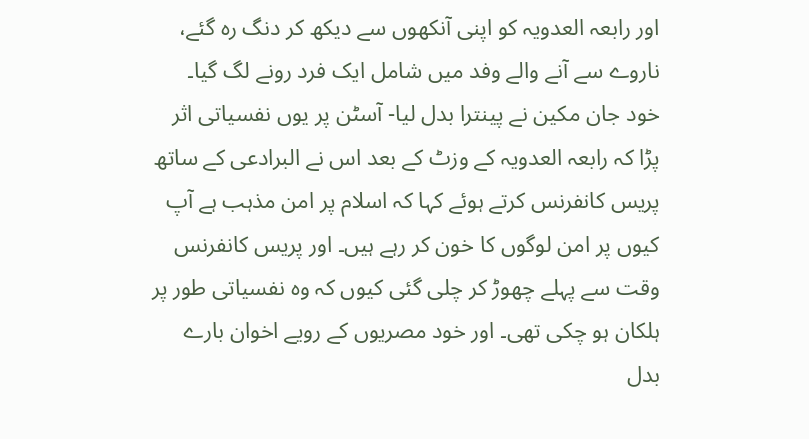اور رابعہ العدویہ کو اپنی آنکھوں سے دیکھ کر دنگ رہ گئے، ناروے سے آنے والے وفد میں شامل ایک فرد رونے لگ گیا۔ خود جان مکین نے پینترا بدل لیا- آسٹن پر یوں نفسیاتی اثر پڑا کہ رابعہ العدویہ کے وزٹ کے بعد اس نے البرادعی کے ساتھ پریس کانفرنس کرتے ہوئے کہا کہ اسلام پر امن مذہب ہے آپ کیوں پر امن لوگوں کا خون کر رہے ہیں۔ اور پریس کانفرنس وقت سے پہلے چھوڑ کر چلی گئی کیوں کہ وہ نفسیاتی طور پر ہلکان ہو چکی تھی۔ اور خود مصریوں کے رویے اخوان بارے بدل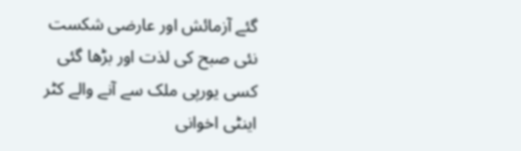گئے آزمائش اور عارضی شکست نئی صبح کی لذت اور بڑھا گئی کسی یورپی ملک سے آنے والے کٹر اینٹی اخوانی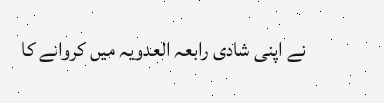نے اپنی شادی رابعہ العدویہ میں کروانے کا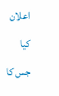اعلان کیا جس کا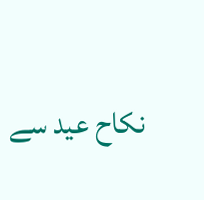نکاح عید سے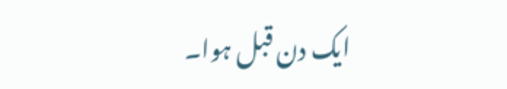ایک دن قبل ہوا۔